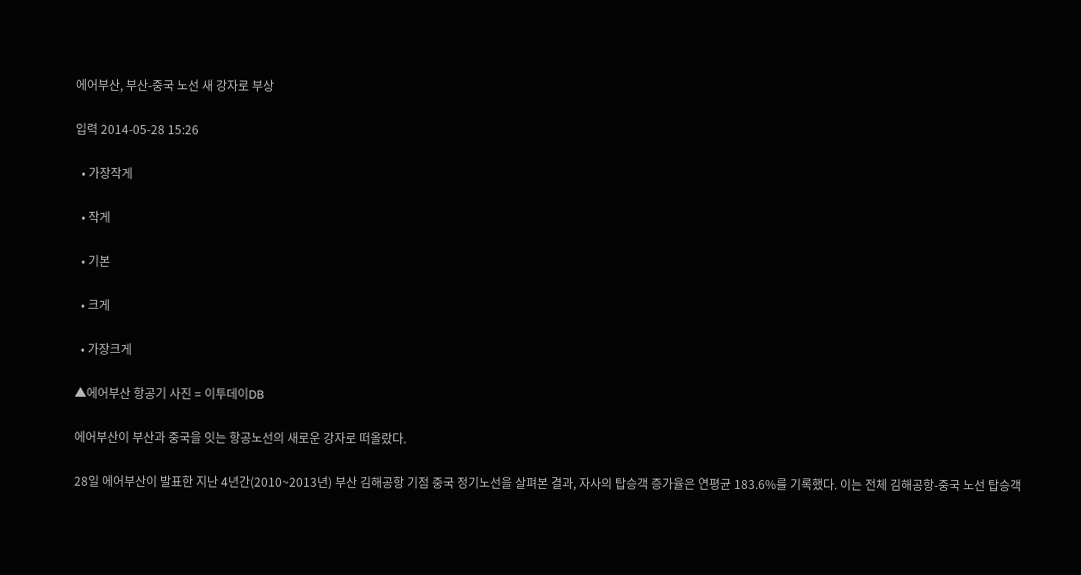에어부산, 부산-중국 노선 새 강자로 부상

입력 2014-05-28 15:26

  • 가장작게

  • 작게

  • 기본

  • 크게

  • 가장크게

▲에어부산 항공기 사진 = 이투데이DB

에어부산이 부산과 중국을 잇는 항공노선의 새로운 강자로 떠올랐다.

28일 에어부산이 발표한 지난 4년간(2010~2013년) 부산 김해공항 기점 중국 정기노선을 살펴본 결과, 자사의 탑승객 증가율은 연평균 183.6%를 기록했다. 이는 전체 김해공항-중국 노선 탑승객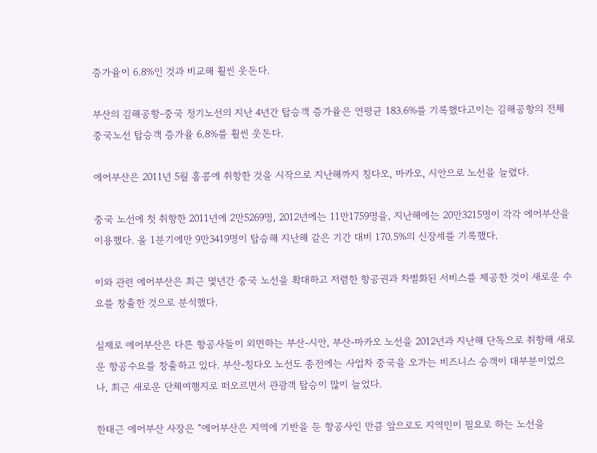증가율이 6.8%인 것과 비교해 훨씬 웃돈다.

부산의 김해공항-중국 정기노선의 지난 4년간 탑승객 증가율은 연평균 183.6%를 기록했다고이는 김해공항의 전체 중국노선 탑승객 증가율 6.8%를 훨씬 웃돈다.

에어부산은 2011년 5월 홍콩에 취항한 것을 시작으로 지난해까지 칭다오, 마카오, 시안으로 노선을 늘렸다.

중국 노선에 첫 취항한 2011년에 2만5269명, 2012년에는 11만1759명을, 지난해에는 20만3215명이 각각 에어부산을 이용했다. 올 1분기에만 9만3419명이 탑승해 지난해 같은 기간 대비 170.5%의 신장세를 기록했다.

이와 관련 에어부산은 최근 몇년간 중국 노선을 확대하고 저렴한 항공권과 차별화된 서비스를 제공한 것이 새로운 수요를 창출한 것으로 분석했다.

실제로 에어부산은 다른 항공사들이 외면하는 부산-시안, 부산-마카오 노선을 2012년과 지난해 단독으로 취항해 새로운 항공수요를 창출하고 있다. 부산-칭다오 노선도 종전에는 사업차 중국을 오가는 비즈니스 승객이 대부분이었으나, 최근 새로운 단체여행지로 떠오르면서 관광객 탑승이 많이 늘었다.

한태근 에어부산 사장은 “에어부산은 지역에 기반을 둔 항공사인 만큼 앞으로도 지역민이 필요로 하는 노선을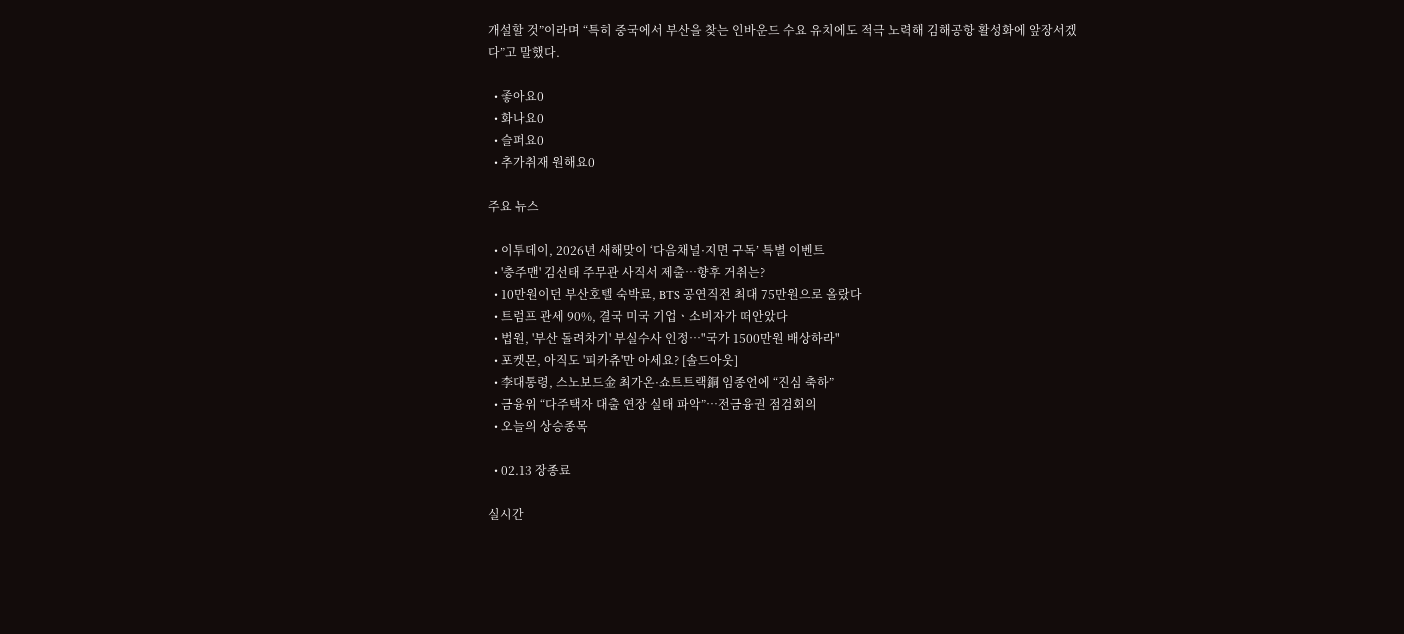개설할 것”이라며 “특히 중국에서 부산을 찾는 인바운드 수요 유치에도 적극 노력해 김해공항 활성화에 앞장서겠다”고 말했다.

  • 좋아요0
  • 화나요0
  • 슬퍼요0
  • 추가취재 원해요0

주요 뉴스

  • 이투데이, 2026년 새해맞이 ‘다음채널·지면 구독’ 특별 이벤트
  • '충주맨' 김선태 주무관 사직서 제출…향후 거취는?
  • 10만원이던 부산호텔 숙박료, BTS 공연직전 최대 75만원으로 올랐다
  • 트럼프 관세 90%, 결국 미국 기업ㆍ소비자가 떠안았다
  • 법원, '부산 돌려차기' 부실수사 인정…"국가 1500만원 배상하라"
  • 포켓몬, 아직도 '피카츄'만 아세요? [솔드아웃]
  • 李대통령, 스노보드金 최가온·쇼트트랙銅 임종언에 “진심 축하”
  • 금융위 “다주택자 대출 연장 실태 파악”⋯전금융권 점검회의
  • 오늘의 상승종목

  • 02.13 장종료

실시간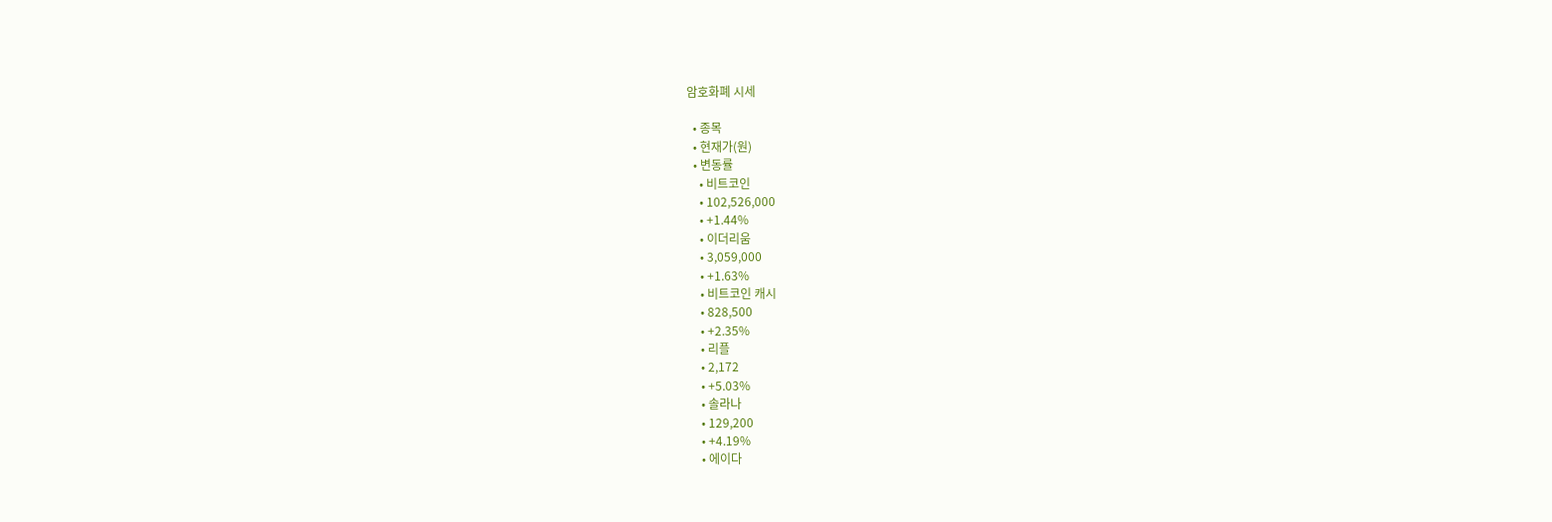암호화폐 시세

  • 종목
  • 현재가(원)
  • 변동률
    • 비트코인
    • 102,526,000
    • +1.44%
    • 이더리움
    • 3,059,000
    • +1.63%
    • 비트코인 캐시
    • 828,500
    • +2.35%
    • 리플
    • 2,172
    • +5.03%
    • 솔라나
    • 129,200
    • +4.19%
    • 에이다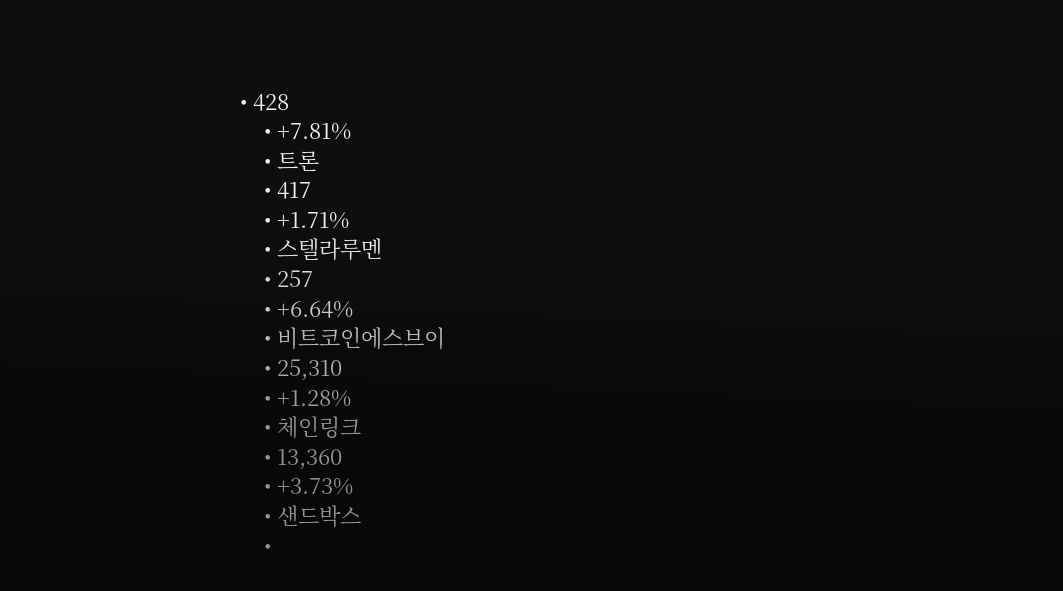• 428
    • +7.81%
    • 트론
    • 417
    • +1.71%
    • 스텔라루멘
    • 257
    • +6.64%
    • 비트코인에스브이
    • 25,310
    • +1.28%
    • 체인링크
    • 13,360
    • +3.73%
    • 샌드박스
    •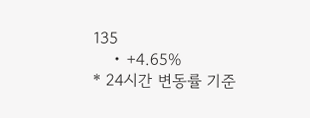135
    • +4.65%
* 24시간 변동률 기준